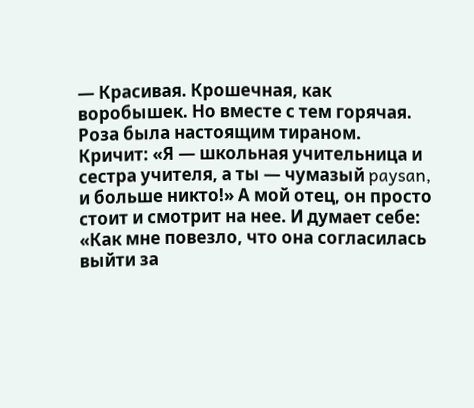— Красивая. Крошечная, как воробышек. Но вместе с тем горячая. Роза была настоящим тираном. Кричит: «Я — школьная учительница и сестра учителя, а ты — чумазый paysan, и больше никто!» А мой отец, он просто стоит и смотрит на нее. И думает себе: «Как мне повезло, что она согласилась выйти за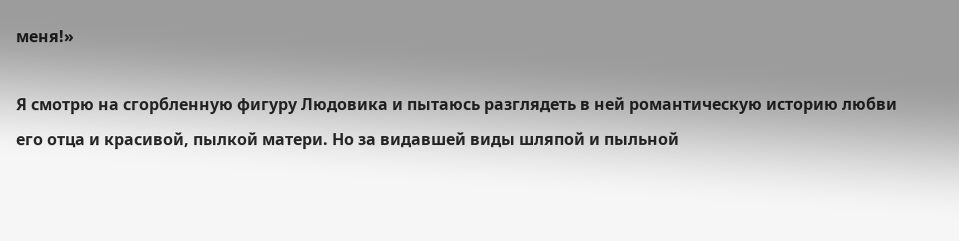меня!»

Я смотрю на сгорбленную фигуру Людовика и пытаюсь разглядеть в ней романтическую историю любви его отца и красивой, пылкой матери. Но за видавшей виды шляпой и пыльной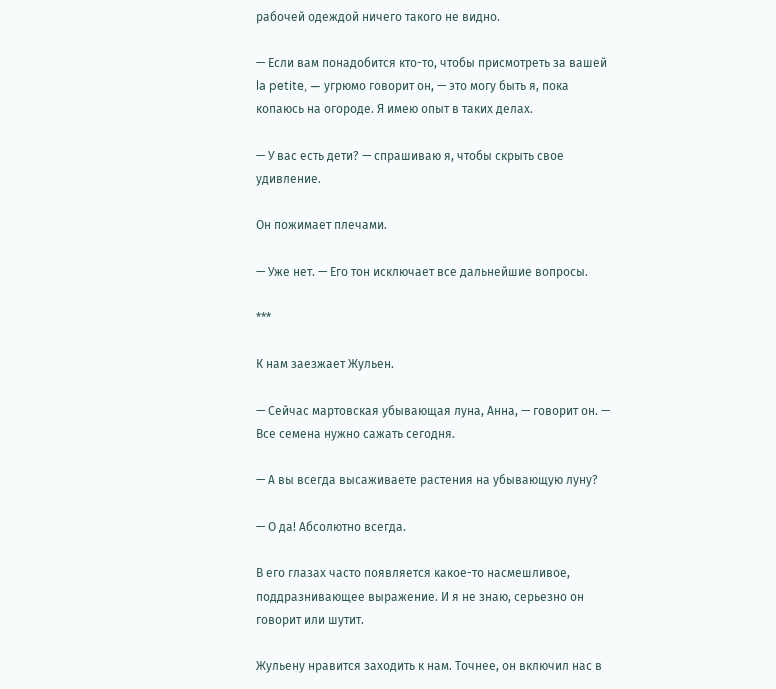рабочей одеждой ничего такого не видно.

— Если вам понадобится кто-то, чтобы присмотреть за вашей la petite, — угрюмо говорит он, — это могу быть я, пока копаюсь на огороде. Я имею опыт в таких делах.

— У вас есть дети? — спрашиваю я, чтобы скрыть свое удивление.

Он пожимает плечами.

— Уже нет. — Его тон исключает все дальнейшие вопросы.

***

К нам заезжает Жульен.

— Сейчас мартовская убывающая луна, Анна, — говорит он. — Все семена нужно сажать сегодня.

— А вы всегда высаживаете растения на убывающую луну?

— О да! Абсолютно всегда.

В его глазах часто появляется какое-то насмешливое, поддразнивающее выражение. И я не знаю, серьезно он говорит или шутит.

Жульену нравится заходить к нам. Точнее, он включил нас в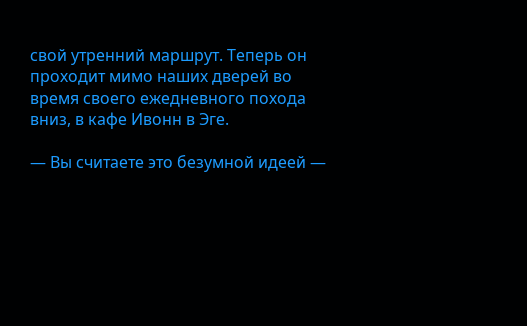свой утренний маршрут. Теперь он проходит мимо наших дверей во время своего ежедневного похода вниз, в кафе Ивонн в Эге.

— Вы считаете это безумной идеей —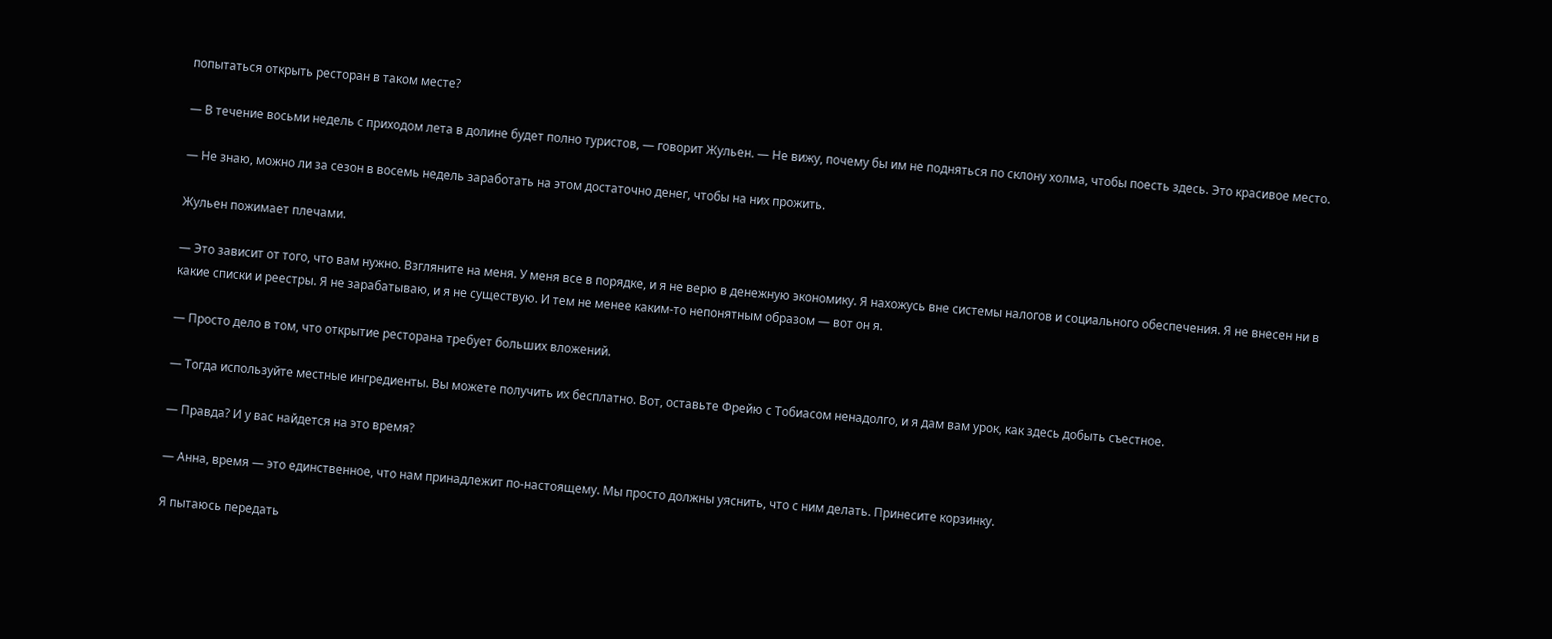попытаться открыть ресторан в таком месте?

— В течение восьми недель с приходом лета в долине будет полно туристов, — говорит Жульен. — Не вижу, почему бы им не подняться по склону холма, чтобы поесть здесь. Это красивое место.

— Не знаю, можно ли за сезон в восемь недель заработать на этом достаточно денег, чтобы на них прожить.

Жульен пожимает плечами.

— Это зависит от того, что вам нужно. Взгляните на меня. У меня все в порядке, и я не верю в денежную экономику. Я нахожусь вне системы налогов и социального обеспечения. Я не внесен ни в какие списки и реестры. Я не зарабатываю, и я не существую. И тем не менее каким-то непонятным образом — вот он я.

— Просто дело в том, что открытие ресторана требует больших вложений.

— Тогда используйте местные ингредиенты. Вы можете получить их бесплатно. Вот, оставьте Фрейю с Тобиасом ненадолго, и я дам вам урок, как здесь добыть съестное.

— Правда? И у вас найдется на это время?

— Анна, время — это единственное, что нам принадлежит по-настоящему. Мы просто должны уяснить, что с ним делать. Принесите корзинку.

Я пытаюсь передать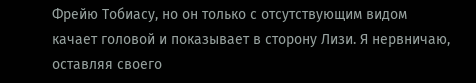Фрейю Тобиасу, но он только с отсутствующим видом качает головой и показывает в сторону Лизи. Я нервничаю, оставляя своего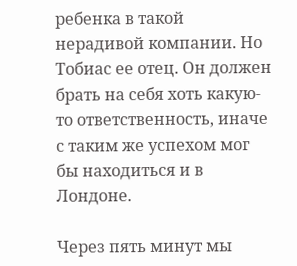ребенка в такой нерадивой компании. Но Тобиас ее отец. Он должен брать на себя хоть какую-то ответственность, иначе с таким же успехом мог бы находиться и в Лондоне.

Через пять минут мы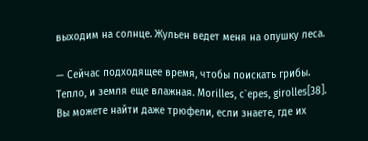выходим на солнце. Жульен ведет меня на опушку леса.

— Сейчас подходящее время, чтобы поискать грибы. Тепло, и земля еще влажная. Morilles, c`epes, girolles[38]. Вы можете найти даже трюфели, если знаете, где их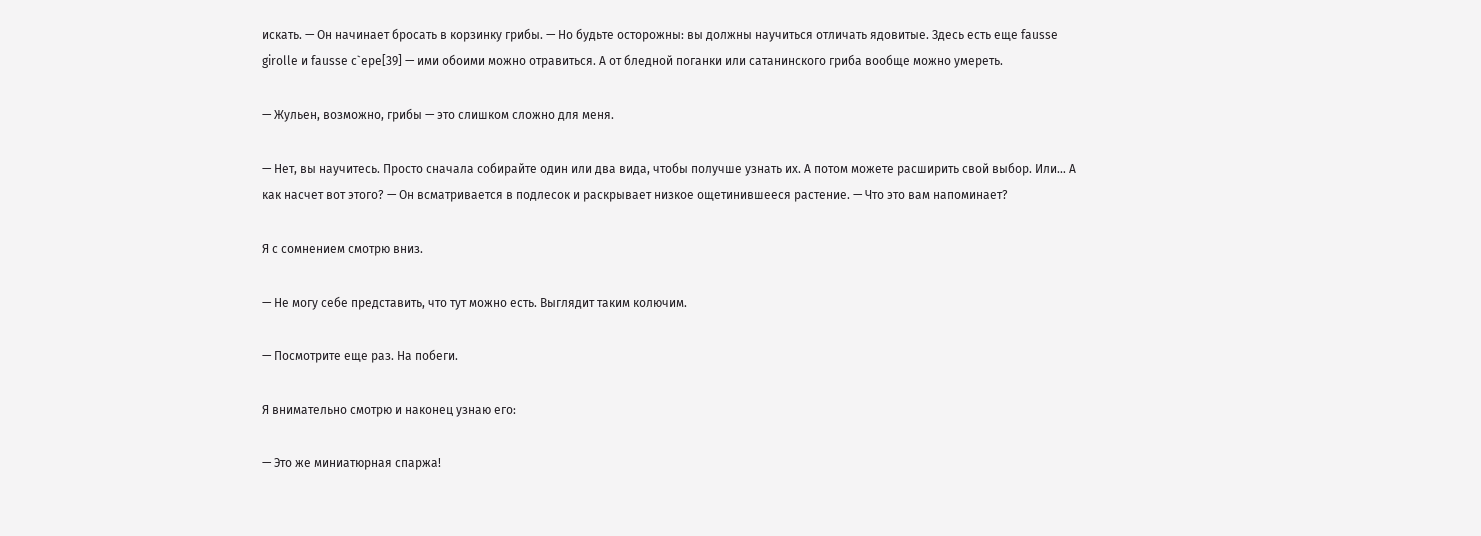искать. — Он начинает бросать в корзинку грибы. — Но будьте осторожны: вы должны научиться отличать ядовитые. Здесь есть еще fausse girolle и fausse c`epe[39] — ими обоими можно отравиться. А от бледной поганки или сатанинского гриба вообще можно умереть.

— Жульен, возможно, грибы — это слишком сложно для меня.

— Нет, вы научитесь. Просто сначала собирайте один или два вида, чтобы получше узнать их. А потом можете расширить свой выбор. Или… А как насчет вот этого? — Он всматривается в подлесок и раскрывает низкое ощетинившееся растение. — Что это вам напоминает?

Я с сомнением смотрю вниз.

— Не могу себе представить, что тут можно есть. Выглядит таким колючим.

— Посмотрите еще раз. На побеги.

Я внимательно смотрю и наконец узнаю его:

— Это же миниатюрная спаржа!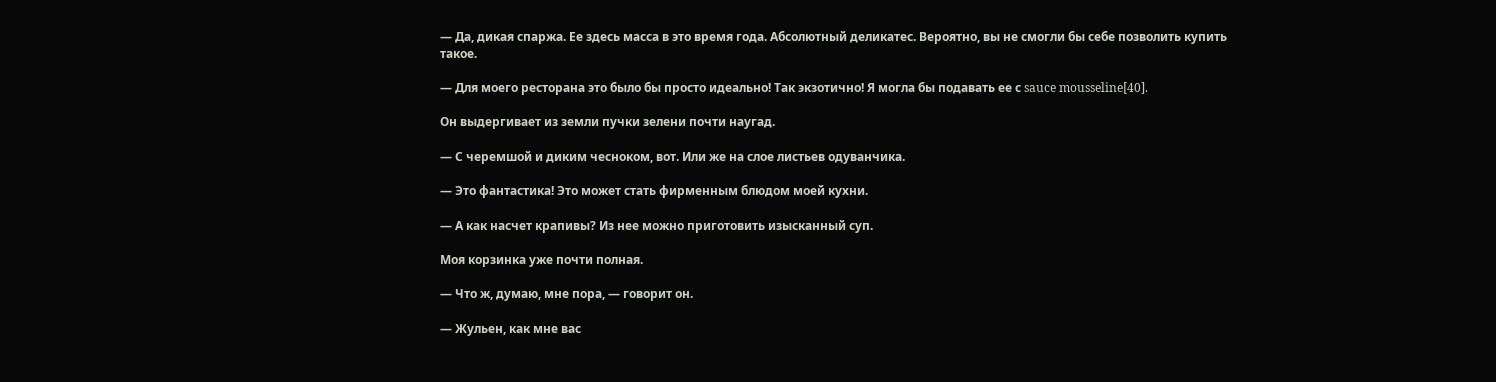— Да, дикая спаржа. Ее здесь масса в это время года. Абсолютный деликатес. Вероятно, вы не смогли бы себе позволить купить такое.

— Для моего ресторана это было бы просто идеально! Так экзотично! Я могла бы подавать ее с sauce mousseline[40].

Он выдергивает из земли пучки зелени почти наугад.

— С черемшой и диким чесноком, вот. Или же на слое листьев одуванчика.

— Это фантастика! Это может стать фирменным блюдом моей кухни.

— А как насчет крапивы? Из нее можно приготовить изысканный суп.

Моя корзинка уже почти полная.

— Что ж, думаю, мне пора, — говорит он.

— Жульен, как мне вас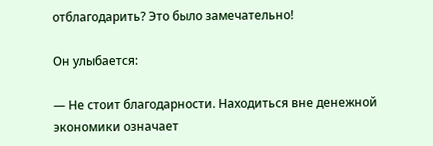отблагодарить? Это было замечательно!

Он улыбается:

— Не стоит благодарности. Находиться вне денежной экономики означает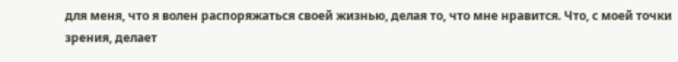для меня, что я волен распоряжаться своей жизнью, делая то, что мне нравится. Что, с моей точки зрения, делает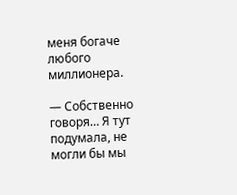меня богаче любого миллионера.

— Собственно говоря… Я тут подумала, не могли бы мы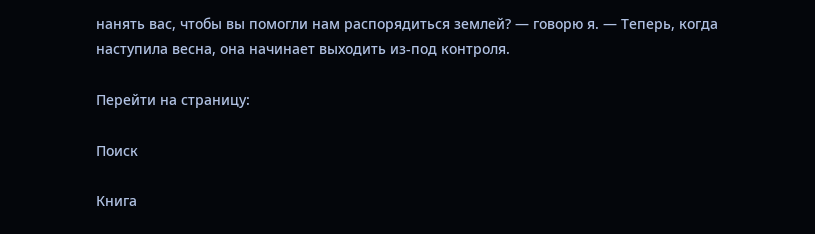нанять вас, чтобы вы помогли нам распорядиться землей? — говорю я. — Теперь, когда наступила весна, она начинает выходить из-под контроля.

Перейти на страницу:

Поиск

Книга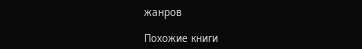жанров

Похожие книги